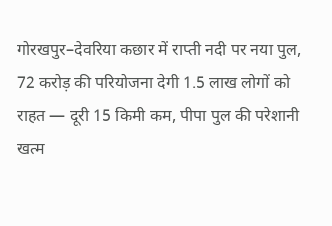गोरखपुर–देवरिया कछार में राप्ती नदी पर नया पुल, 72 करोड़ की परियोजना देगी 1.5 लाख लोगों को राहत — दूरी 15 किमी कम, पीपा पुल की परेशानी खत्म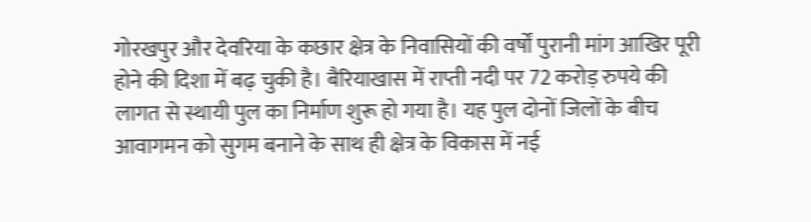गोरखपुर और देवरिया के कछार क्षेत्र के निवासियों की वर्षों पुरानी मांग आखिर पूरी होने की दिशा में बढ़ चुकी है। बैरियाखास में राप्ती नदी पर 72 करोड़ रुपये की लागत से स्थायी पुल का निर्माण शुरू हो गया है। यह पुल दोनों जिलों के बीच आवागमन को सुगम बनाने के साथ ही क्षेत्र के विकास में नई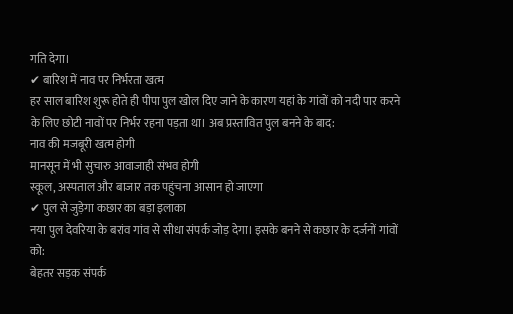गति देगा।
✔ बारिश में नाव पर निर्भरता खत्म
हर साल बारिश शुरू होते ही पीपा पुल खोल दिए जाने के कारण यहां के गांवों को नदी पार करने के लिए छोटी नावों पर निर्भर रहना पड़ता था। अब प्रस्तावित पुल बनने के बाद:
नाव की मजबूरी खत्म होगी
मानसून में भी सुचारु आवाजाही संभव होगी
स्कूल, अस्पताल और बाजार तक पहुंचना आसान हो जाएगा
✔ पुल से जुड़ेगा कछार का बड़ा इलाका
नया पुल देवरिया के बरांव गांव से सीधा संपर्क जोड़ देगा। इसके बनने से कछार के दर्जनों गांवों को:
बेहतर सड़क संपर्क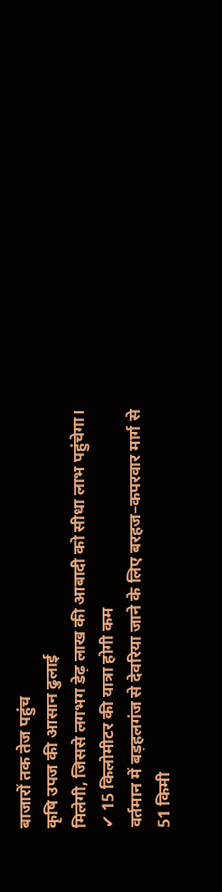बाजारों तक तेज पहुंच
कृषि उपज की आसान ढुलाई
मिलेगी, जिससे लगभग डेढ़ लाख की आबादी को सीधा लाभ पहुंचेगा।
✔ 15 किलोमीटर की यात्रा होगी कम
वर्तमान में बड़हलगंज से देवरिया जाने के लिए बरहज–कपरवार मार्ग से 51 किमी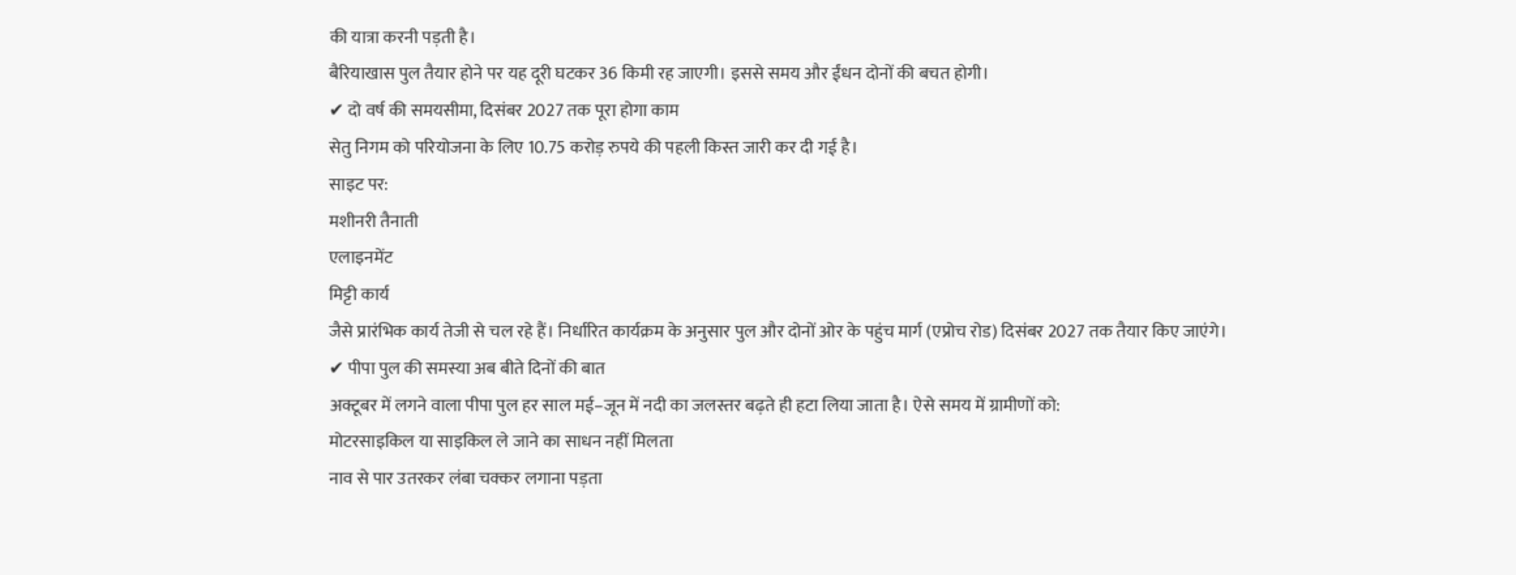की यात्रा करनी पड़ती है।
बैरियाखास पुल तैयार होने पर यह दूरी घटकर 36 किमी रह जाएगी। इससे समय और ईंधन दोनों की बचत होगी।
✔ दो वर्ष की समयसीमा, दिसंबर 2027 तक पूरा होगा काम
सेतु निगम को परियोजना के लिए 10.75 करोड़ रुपये की पहली किस्त जारी कर दी गई है।
साइट पर:
मशीनरी तैनाती
एलाइनमेंट
मिट्टी कार्य
जैसे प्रारंभिक कार्य तेजी से चल रहे हैं। निर्धारित कार्यक्रम के अनुसार पुल और दोनों ओर के पहुंच मार्ग (एप्रोच रोड) दिसंबर 2027 तक तैयार किए जाएंगे।
✔ पीपा पुल की समस्या अब बीते दिनों की बात
अक्टूबर में लगने वाला पीपा पुल हर साल मई–जून में नदी का जलस्तर बढ़ते ही हटा लिया जाता है। ऐसे समय में ग्रामीणों को:
मोटरसाइकिल या साइकिल ले जाने का साधन नहीं मिलता
नाव से पार उतरकर लंबा चक्कर लगाना पड़ता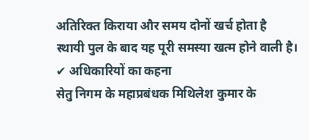अतिरिक्त किराया और समय दोनों खर्च होता है
स्थायी पुल के बाद यह पूरी समस्या खत्म होने वाली है।
✔ अधिकारियों का कहना
सेतु निगम के महाप्रबंधक मिथिलेश कुमार के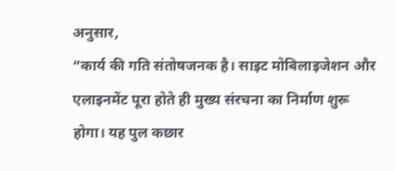अनुसार,
“कार्य की गति संतोषजनक है। साइट मोबिलाइजेशन और एलाइनमेंट पूरा होते ही मुख्य संरचना का निर्माण शुरू होगा। यह पुल कछार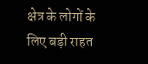क्षेत्र के लोगों के लिए बड़ी राहत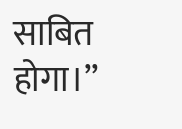साबित होगा।”